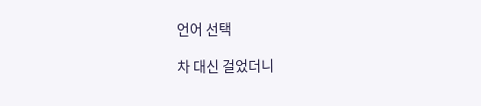언어 선택

차 대신 걸었더니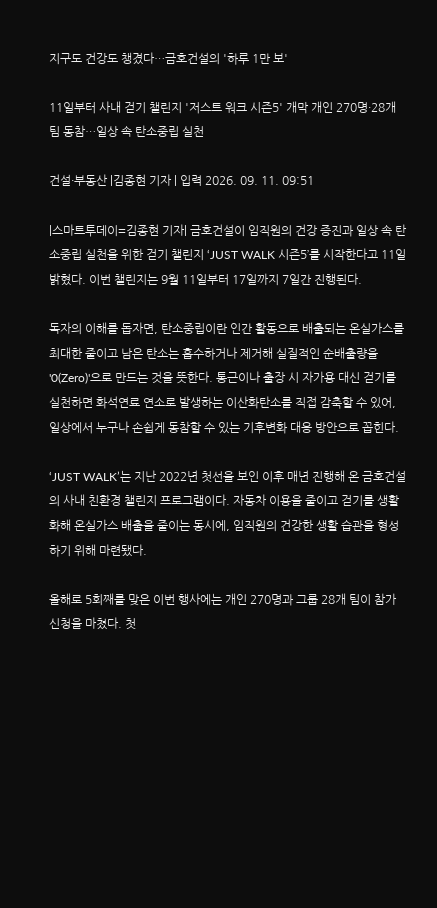지구도 건강도 챙겼다…금호건설의 '하루 1만 보'

11일부터 사내 걷기 챌린지 '저스트 워크 시즌5' 개막 개인 270명·28개 팀 동참…일상 속 탄소중립 실천

건설·부동산 |김종현 기자 | 입력 2026. 09. 11. 09:51

|스마트투데이=김종현 기자| 금호건설이 임직원의 건강 증진과 일상 속 탄소중립 실천을 위한 걷기 챌린지 ‘JUST WALK 시즌5’를 시작한다고 11일 밝혔다. 이번 챌린지는 9월 11일부터 17일까지 7일간 진행된다.

독자의 이해를 돕자면, 탄소중립이란 인간 활동으로 배출되는 온실가스를 최대한 줄이고 남은 탄소는 흡수하거나 제거해 실질적인 순배출량을 '0(Zero)'으로 만드는 것을 뜻한다. 통근이나 출장 시 자가용 대신 걷기를 실천하면 화석연료 연소로 발생하는 이산화탄소를 직접 감축할 수 있어, 일상에서 누구나 손쉽게 동참할 수 있는 기후변화 대응 방안으로 꼽힌다.

‘JUST WALK’는 지난 2022년 첫선을 보인 이후 매년 진행해 온 금호건설의 사내 친환경 챌린지 프로그램이다. 자동차 이용을 줄이고 걷기를 생활화해 온실가스 배출을 줄이는 동시에, 임직원의 건강한 생활 습관을 형성하기 위해 마련됐다.

올해로 5회째를 맞은 이번 행사에는 개인 270명과 그룹 28개 팀이 참가 신청을 마쳤다. 첫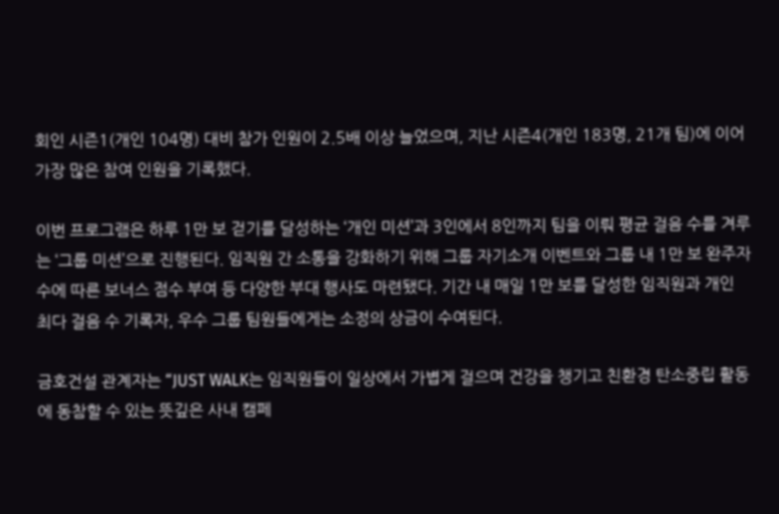회인 시즌1(개인 104명) 대비 참가 인원이 2.5배 이상 늘었으며, 지난 시즌4(개인 183명, 21개 팀)에 이어 가장 많은 참여 인원을 기록했다.

이번 프로그램은 하루 1만 보 걷기를 달성하는 ‘개인 미션’과 3인에서 8인까지 팀을 이뤄 평균 걸음 수를 겨루는 ‘그룹 미션’으로 진행된다. 임직원 간 소통을 강화하기 위해 그룹 자기소개 이벤트와 그룹 내 1만 보 완주자 수에 따른 보너스 점수 부여 등 다양한 부대 행사도 마련됐다. 기간 내 매일 1만 보를 달성한 임직원과 개인 최다 걸음 수 기록자, 우수 그룹 팀원들에게는 소정의 상금이 수여된다.

금호건설 관계자는 “JUST WALK는 임직원들이 일상에서 가볍게 걸으며 건강을 챙기고 친환경 탄소중립 활동에 동참할 수 있는 뜻깊은 사내 캠페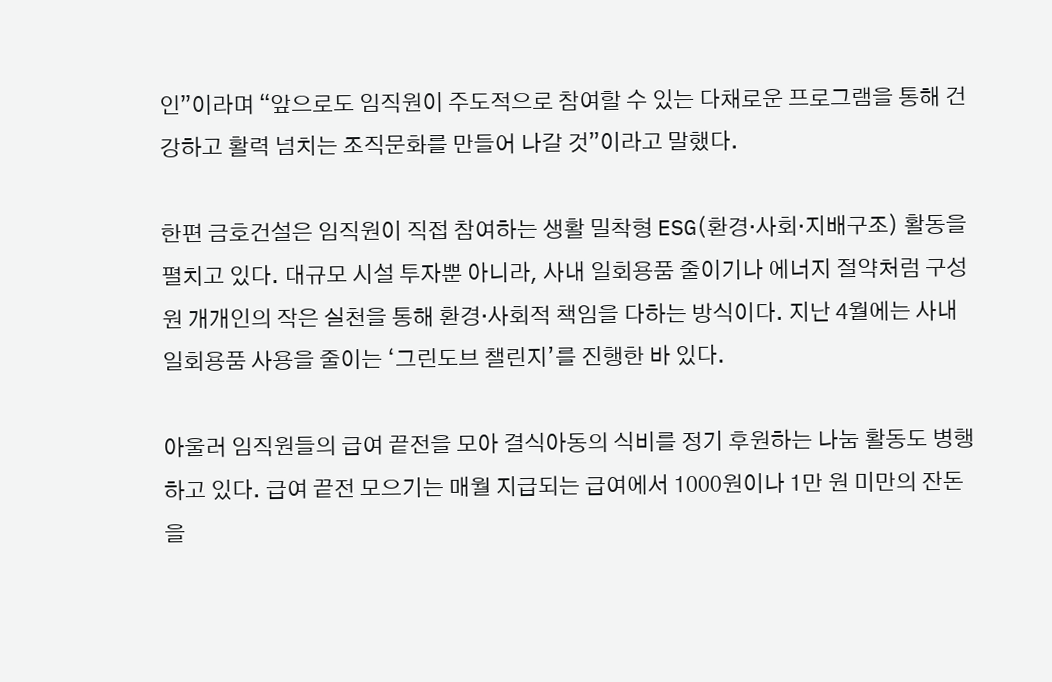인”이라며 “앞으로도 임직원이 주도적으로 참여할 수 있는 다채로운 프로그램을 통해 건강하고 활력 넘치는 조직문화를 만들어 나갈 것”이라고 말했다.

한편 금호건설은 임직원이 직접 참여하는 생활 밀착형 ESG(환경·사회·지배구조) 활동을 펼치고 있다. 대규모 시설 투자뿐 아니라, 사내 일회용품 줄이기나 에너지 절약처럼 구성원 개개인의 작은 실천을 통해 환경·사회적 책임을 다하는 방식이다. 지난 4월에는 사내 일회용품 사용을 줄이는 ‘그린도브 챌린지’를 진행한 바 있다.

아울러 임직원들의 급여 끝전을 모아 결식아동의 식비를 정기 후원하는 나눔 활동도 병행하고 있다. 급여 끝전 모으기는 매월 지급되는 급여에서 1000원이나 1만 원 미만의 잔돈을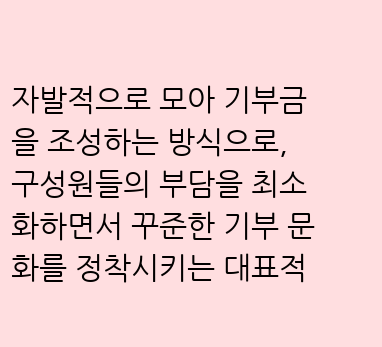자발적으로 모아 기부금을 조성하는 방식으로, 구성원들의 부담을 최소화하면서 꾸준한 기부 문화를 정착시키는 대표적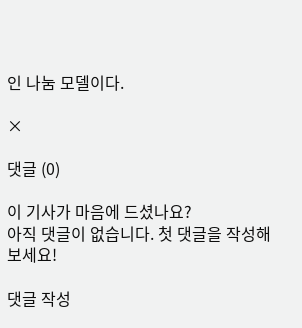인 나눔 모델이다.

×

댓글 (0)

이 기사가 마음에 드셨나요?
아직 댓글이 없습니다. 첫 댓글을 작성해보세요!

댓글 작성